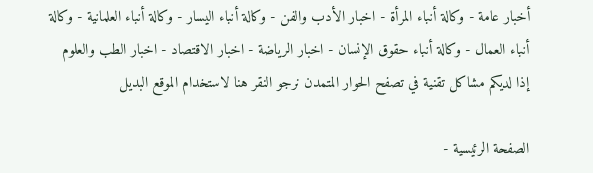أخبار عامة - وكالة أنباء المرأة - اخبار الأدب والفن - وكالة أنباء اليسار - وكالة أنباء العلمانية - وكالة أنباء العمال - وكالة أنباء حقوق الإنسان - اخبار الرياضة - اخبار الاقتصاد - اخبار الطب والعلوم
إذا لديكم مشاكل تقنية في تصفح الحوار المتمدن نرجو النقر هنا لاستخدام الموقع البديل

الصفحة الرئيسية -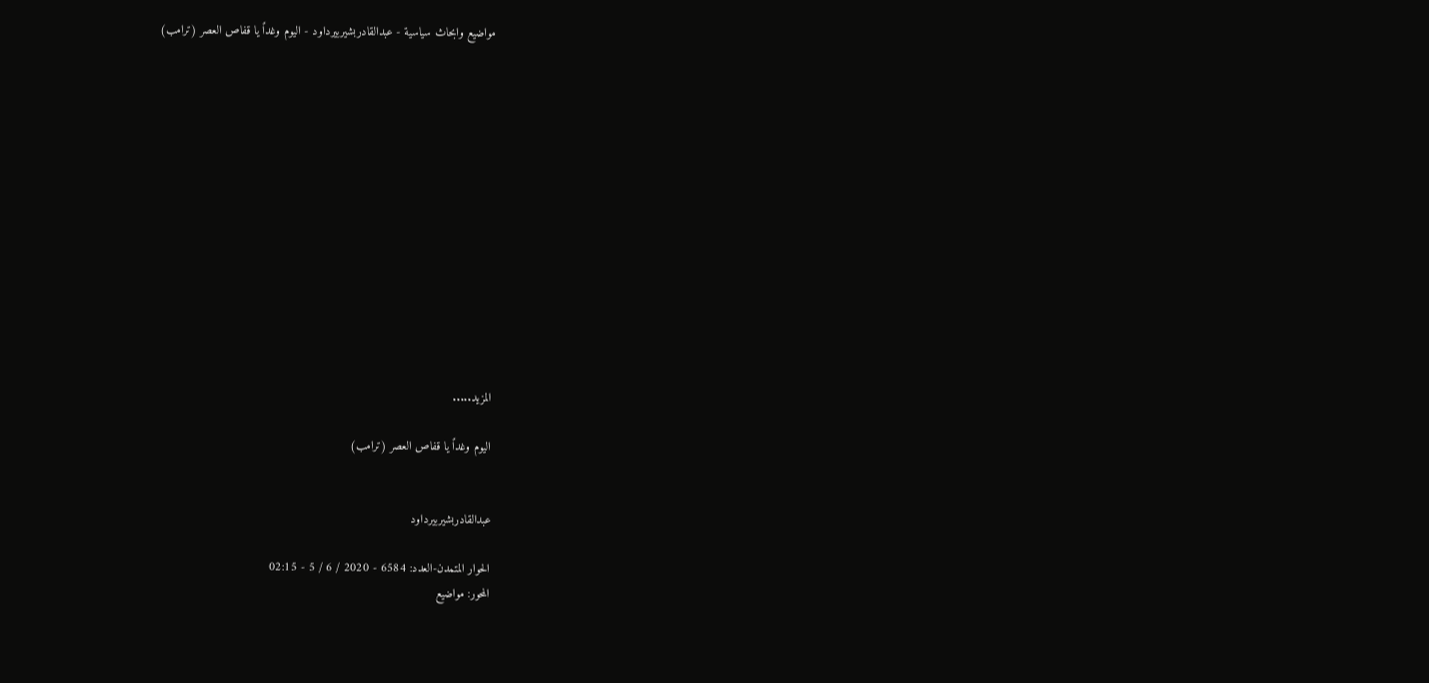مواضيع وابحاث سياسية - عبدالقادربشيربيرداود - اليوم وغداً يا قفاص العصر (ترامب)














المزيد.....

اليوم وغداً يا قفاص العصر (ترامب)


عبدالقادربشيربيرداود

الحوار المتمدن-العدد: 6584 - 2020 / 6 / 5 - 02:15
المحور: مواضيع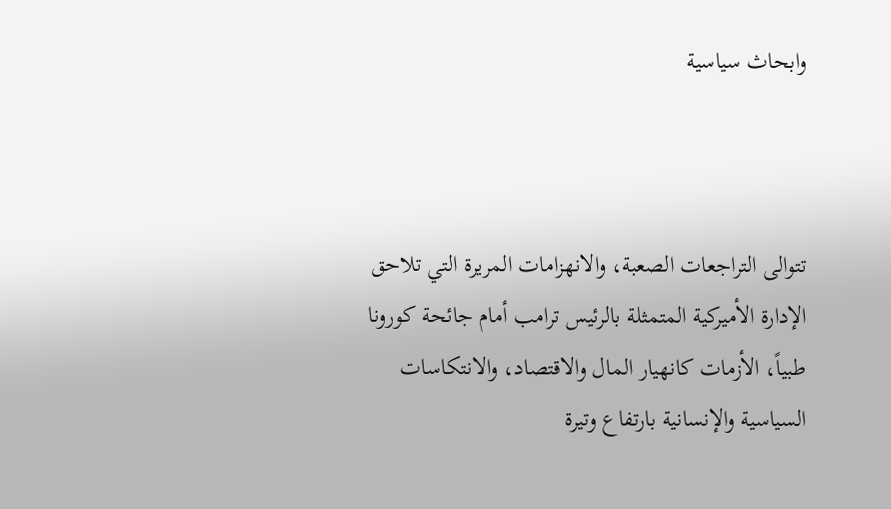وابحاث سياسية



تتوالى التراجعات الصعبة، والانهزامات المريرة التي تلاحق الإدارة الأميركية المتمثلة بالرئيس ترامب أمام جائحة كورونا طبياً، الأزمات كانهيار المال والاقتصاد، والانتكاسات السياسية والإنسانية بارتفاع وتيرة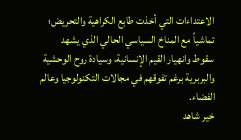الاعتداءات التي أخذت طابع الكراهية والتحريض؛ تماشياً مع المناخ السياسي الحالي الذي يشهد سقوط وانهيار القيم الإنسانية، وسيادة روح الوحشية والبربرية برغم تفوقهم في مجالات التكنولوجيا وعالم الفضاء.
خير شاهد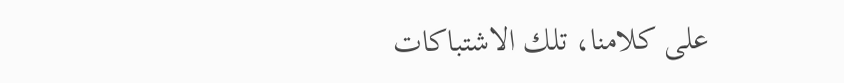على كلامنا، تلك الاشتباكات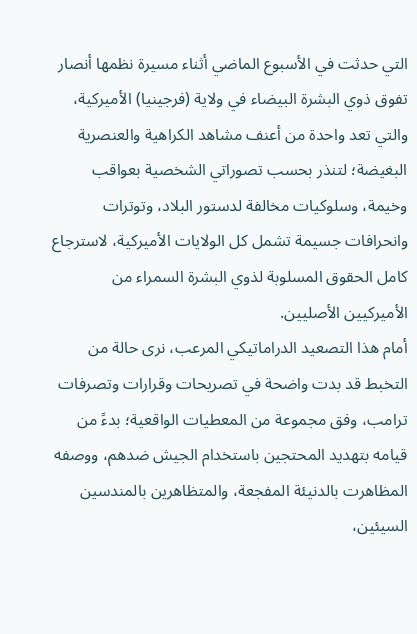التي حدثت في الأسبوع الماضي أثناء مسيرة نظمها أنصار تفوق ذوي البشرة البيضاء في ولاية (فرجينيا) الأميركية، والتي تعد واحدة من أعنف مشاهد الكراهية والعنصرية البغيضة؛ لتنذر بحسب تصوراتي الشخصية بعواقب وخيمة، وسلوكيات مخالفة لدستور البلاد، وتوترات وانحرافات جسيمة تشمل كل الولايات الأميركية، لاسترجاع كامل الحقوق المسلوبة لذوي البشرة السمراء من الأميركيين الأصليين.
أمام هذا التصعيد الدراماتيكي المرعب، نرى حالة من التخبط قد بدت واضحة في تصريحات وقرارات وتصرفات ترامب، وفق مجموعة من المعطيات الواقعية؛ بدءً من قيامه بتهديد المحتجين باستخدام الجيش ضدهم، ووصفه المظاهرت بالدنيئة المفجعة، والمتظاهرين بالمندسين السيئين،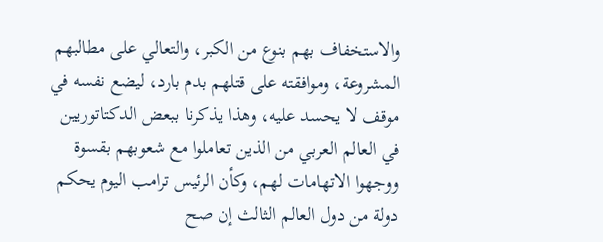والاستخفاف بهم بنوع من الكبر، والتعالي على مطالبهم المشروعة، وموافقته على قتلهم بدم بارد، ليضع نفسه في موقف لا يحسد عليه، وهذا يذكرنا ببعض الدكتاتوريين في العالم العربي من الذين تعاملوا مع شعوبهم بقسوة ووجهوا الاتهامات لهم، وكأن الرئيس ترامب اليوم يحكم دولة من دول العالم الثالث إن صح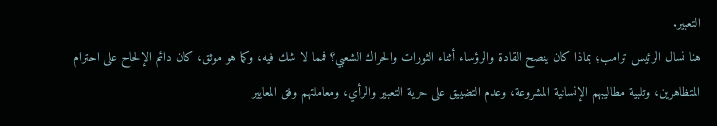التعبير.
هنا نسال الرئيس ترامب؛ بماذا كان ينصح القادة والرؤساء أثناء الثورات والحراك الشعبي؟ فمما لا شك فيه، وكما هو موثق، كان دائم الإلحاح على احترام المتظاهرين، وتلبية مطاليبهم الإنسانية المشروعة، وعدم التضييق على حرية التعبير والرأي، ومعاملتهم وفق المعايير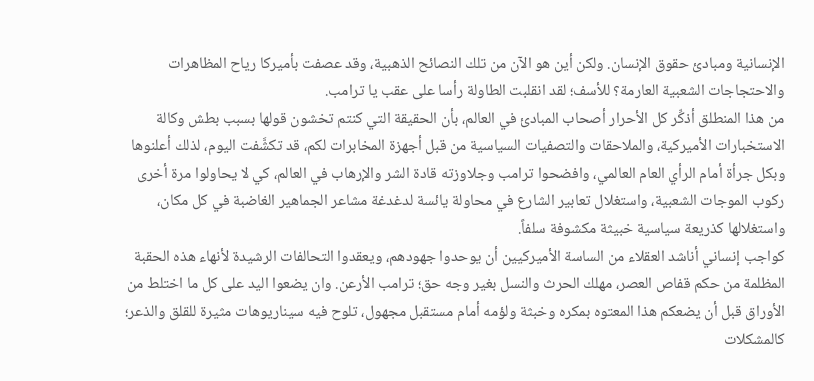الإنسانية ومبادئ حقوق الإنسان. ولكن أين هو الآن من تلك النصائح الذهبية، وقد عصفت بأميركا رياح المظاهرات والاحتجاجات الشعبية العارمة؟ للأسف؛ لقد انقلبت الطاولة رأسا على عقب يا ترامب.
من هذا المنطلق أذكِّر كل الأحرار أصحاب المبادئ في العالم، بأن الحقيقة التي كنتم تخشون قولها بسبب بطش وكالة الاستخبارات الأميركية، والملاحقات والتصفيات السياسية من قبل أجهزة المخابرات لكم، قد تكشَّفت اليوم، لذلك أعلنوها وبكل جرأة أمام الرأي العام العالمي، وافضحوا ترامب وجلاوزته قادة الشر والإرهاب في العالم، كي لا يحاولوا مرة أخرى ركوب الموجات الشعبية، واستغلال تعابير الشارع في محاولة يائسة لدغدغة مشاعر الجماهير الغاضبة في كل مكان، واستغلالها كذريعة سياسية خبيثة مكشوفة سلفاً.
كواجب إنساني أناشد العقلاء من الساسة الأميركيين أن يوحدوا جهودهم، ويعقدوا التحالفات الرشيدة لأنهاء هذه الحقبة المظلمة من حكم قفاص العصر، مهلك الحرث والنسل بغير وجه حق؛ ترامب الأرعن. وان يضعوا اليد على كل ما اختلط من الأوراق قبل أن يضعكم هذا المعتوه بمكره وخبثة ولؤمه أمام مستقبل مجهول، تلوح فيه سيناريوهات مثيرة للقلق والذعر؛ كالمشكلات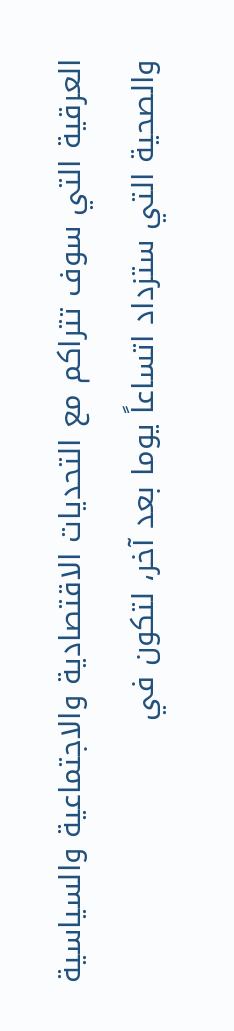العرقية التي سوف تتراكم مع التحديات الاقتصادية والاجتماعية والسياسية والصحية التي ستزداد اتساعاً يوما بعد آخر، لتكون في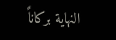النهاية بركاناً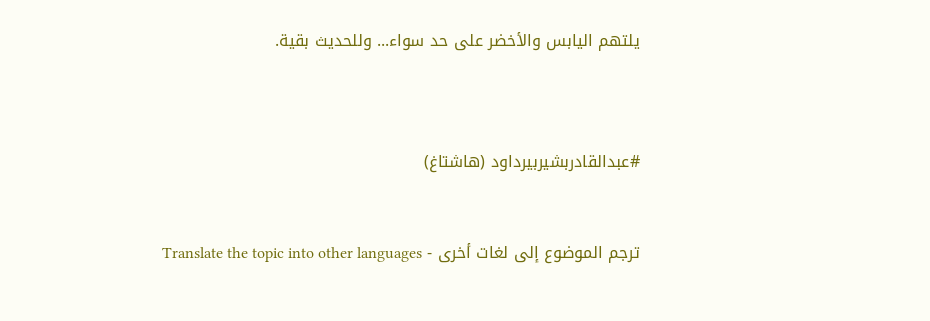يلتهم اليابس والأخضر على حد سواء... وللحديث بقية.



#عبدالقادربشيربيرداود (هاشتاغ)


ترجم الموضوع إلى لغات أخرى - Translate the topic into other languages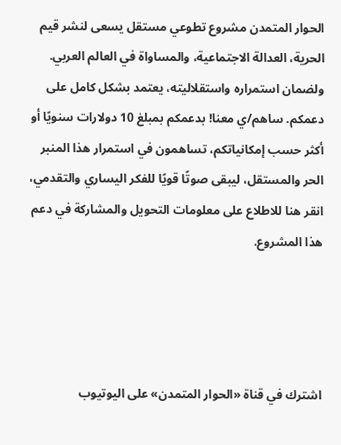الحوار المتمدن مشروع تطوعي مستقل يسعى لنشر قيم الحرية، العدالة الاجتماعية، والمساواة في العالم العربي. ولضمان استمراره واستقلاليته، يعتمد بشكل كامل على دعمكم. ساهم/ي معنا! بدعمكم بمبلغ 10 دولارات سنويًا أو أكثر حسب إمكانياتكم، تساهمون في استمرار هذا المنبر الحر والمستقل، ليبقى صوتًا قويًا للفكر اليساري والتقدمي، انقر هنا للاطلاع على معلومات التحويل والمشاركة في دعم هذا المشروع.




اشترك في قناة «الحوار المتمدن» على اليوتيوب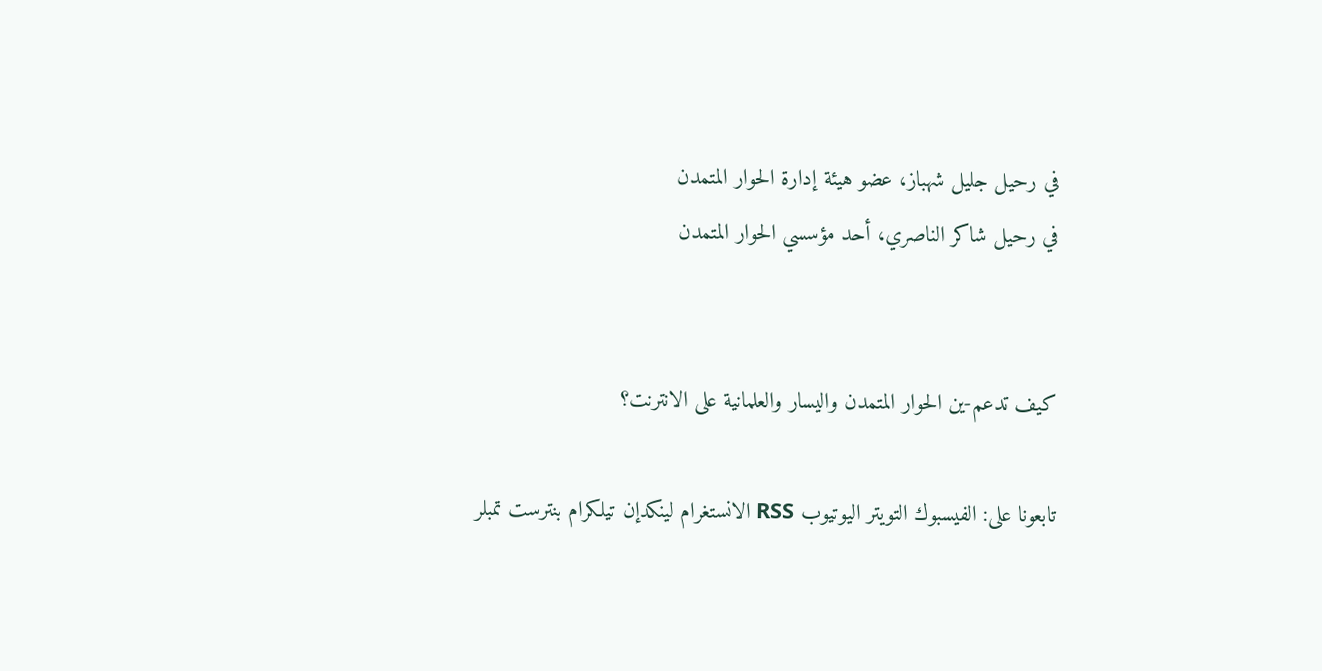في رحيل جليل شهباز، عضو هيئة إدارة الحوار المتمدن
في رحيل شاكر الناصري، أحد مؤسسي الحوار المتمدن


كيف تدعم-ين الحوار المتمدن واليسار والعلمانية على الانترنت؟

تابعونا على: الفيسبوك التويتر اليوتيوب RSS الانستغرام لينكدإن تيلكرام بنترست تمبلر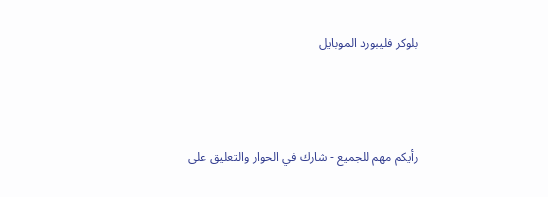بلوكر فليبورد الموبايل



رأيكم مهم للجميع - شارك في الحوار والتعليق على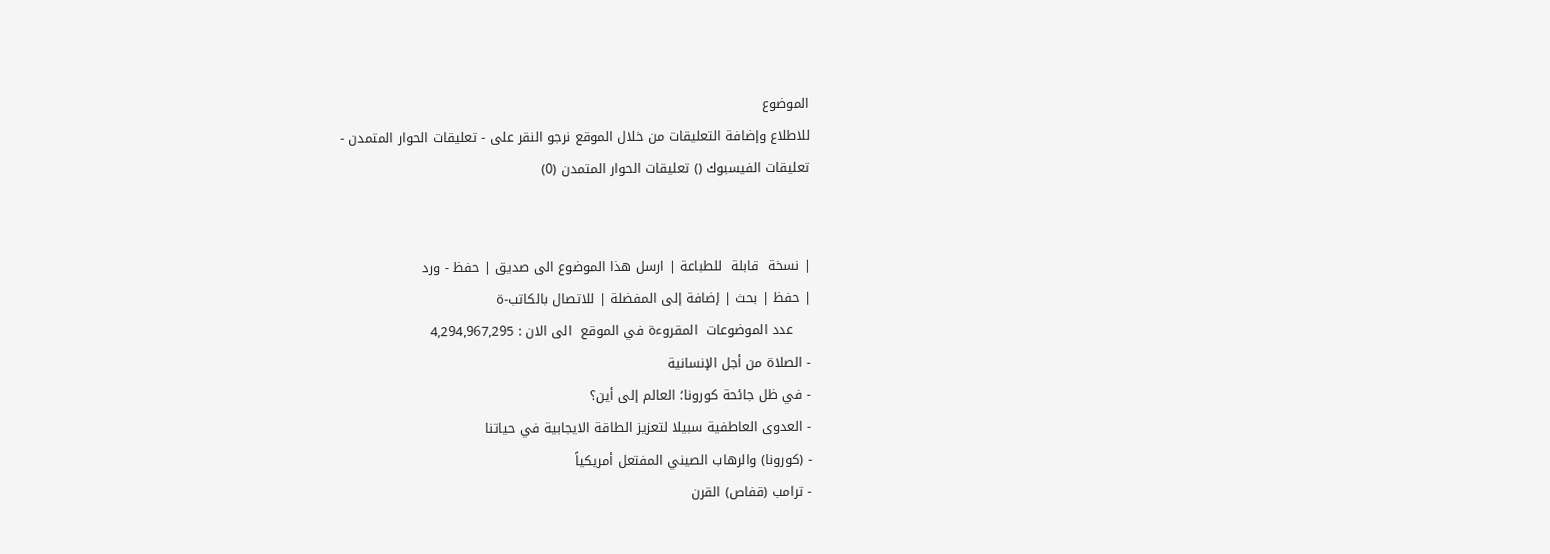الموضوع
للاطلاع وإضافة التعليقات من خلال الموقع نرجو النقر على - تعليقات الحوار المتمدن -
تعليقات الفيسبوك () تعليقات الحوار المتمدن (0)


| نسخة  قابلة  للطباعة | ارسل هذا الموضوع الى صديق | حفظ - ورد
| حفظ | بحث | إضافة إلى المفضلة | للاتصال بالكاتب-ة
    عدد الموضوعات  المقروءة في الموقع  الى الان : 4,294,967,295
- الصلاة من أجل الإنسانية
- في ظل جائحة كورونا؛ العالم إلى أين؟
- العدوى العاطفية سبيلا لتعزيز الطاقة الايجابية في حياتنا
- (كورونا) والرهاب الصيني المفتعل أمريكياً
- ترامب (قفاص) القرن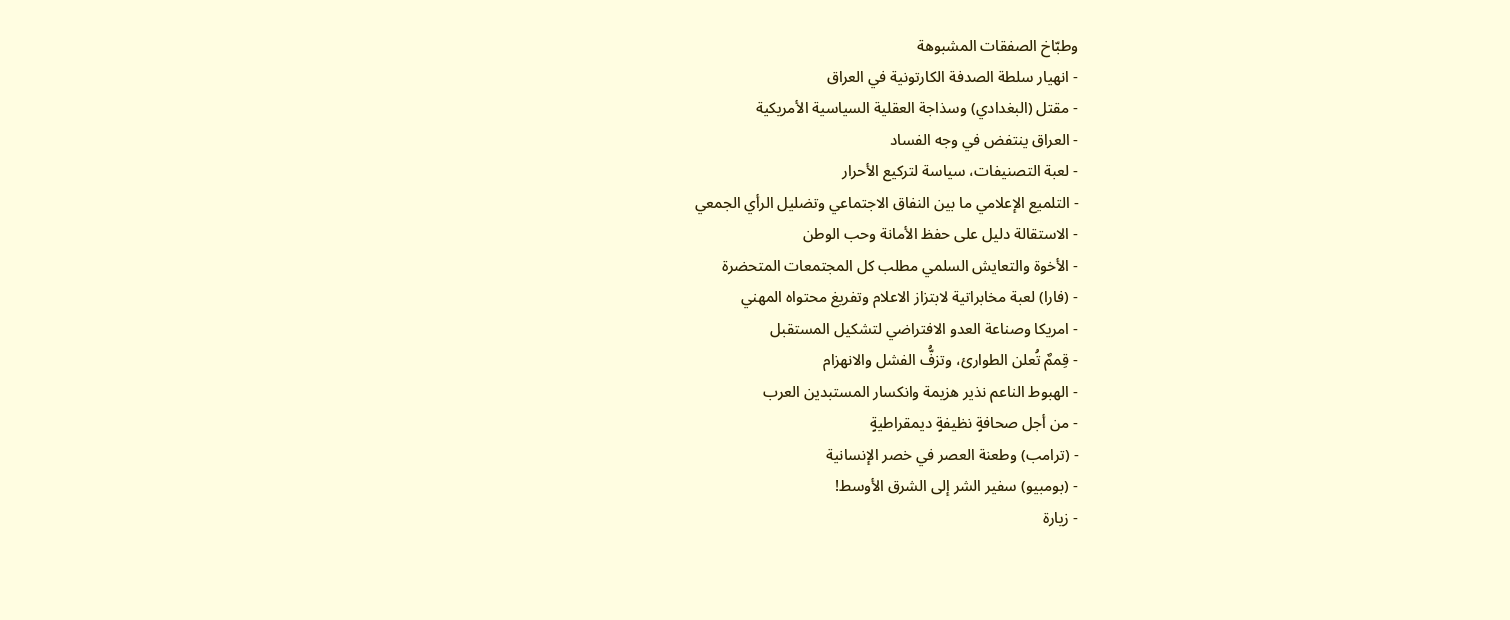وطبّاخ الصفقات المشبوهة
- انهيار سلطة الصدفة الكارتونية في العراق
- مقتل (البغدادي) وسذاجة العقلية السياسية الأمريكية
- العراق ينتفض في وجه الفساد
- لعبة التصنيفات، سياسة لتركيع الأحرار
- التلميع الإعلامي ما بين النفاق الاجتماعي وتضليل الرأي الجمعي
- الاستقالة دليل على حفظ الأمانة وحب الوطن
- الأخوة والتعايش السلمي مطلب كل المجتمعات المتحضرة
- (فارا) لعبة مخابراتية لابتزاز الاعلام وتفريغ محتواه المهني
- امريكا وصناعة العدو الافتراضي لتشكيل المستقبل
- قِممٌ تُعلن الطوارئ، وتزفُّ الفشل والانهزام
- الهبوط الناعم نذير هزيمة وانكسار المستبدين العرب
- من أجل صحافةٍ نظيفةٍ ديمقراطيةٍ
- (ترامب) وطعنة العصر في خصر الإنسانية
- (بومبيو) سفير الشر إلى الشرق الأوسط!
- زيارة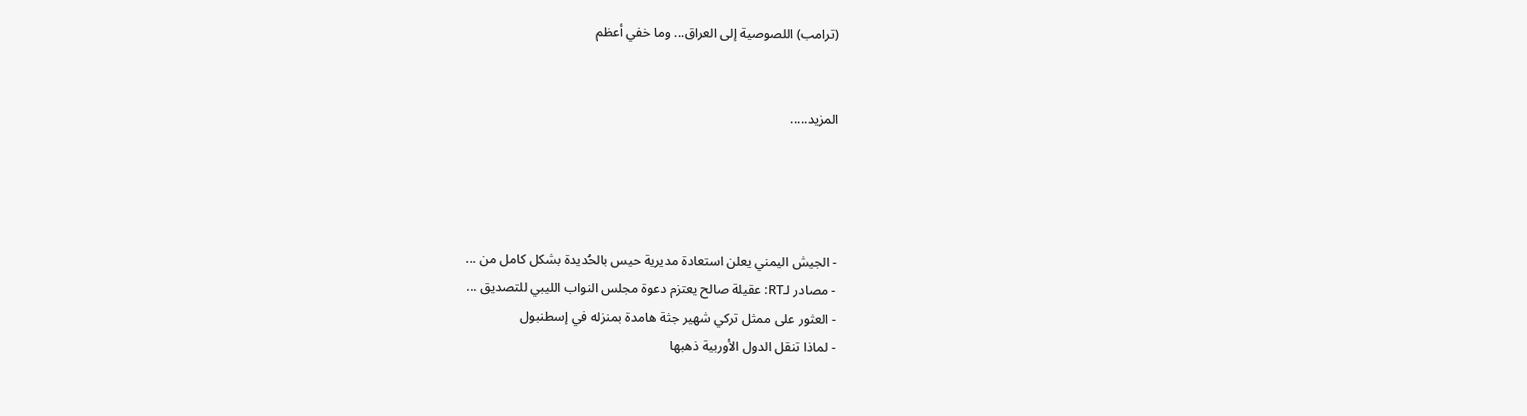(ترامب) اللصوصية إلى العراق... وما خفي أعظم


المزيد.....




- الجيش اليمني يعلن استعادة مديرية حيس بالحُديدة بشكل كامل من ...
- مصادر لـRT: عقيلة صالح يعتزم دعوة مجلس النواب الليبي للتصديق ...
- العثور على ممثل تركي شهير جثة هامدة بمنزله في إسطنبول
- لماذا تنقل الدول الأوربية ذهبها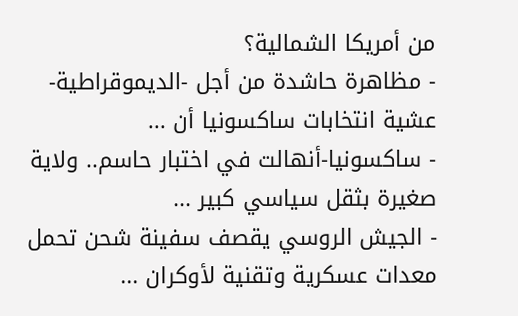من أمريكا الشمالية؟
- مظاهرة حاشدة من أجل -الديموقراطية- عشية انتخابات ساكسونيا أن ...
- ساكسونيا-أنهالت في اختبار حاسم.. ولاية صغيرة بثقل سياسي كبير ...
- الجيش الروسي يقصف سفينة شحن تحمل معدات عسكرية وتقنية لأوكران ...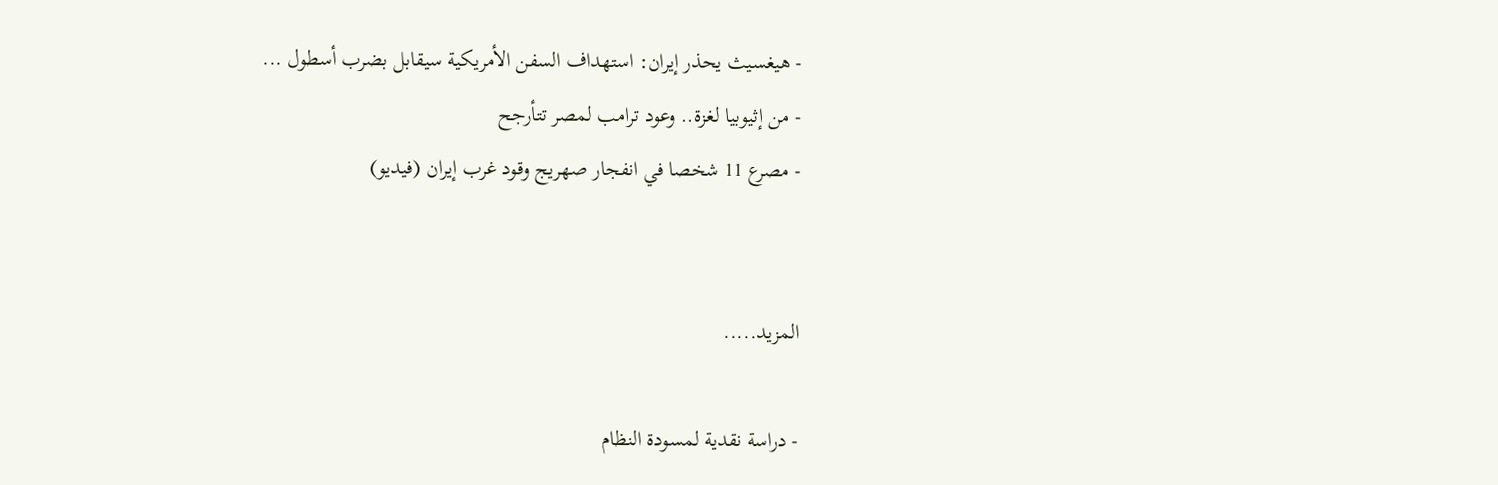- هيغسيث يحذر إيران: استهداف السفن الأمريكية سيقابل بضرب أسطول ...
- من إثيوبيا لغزة.. وعود ترامب لمصر تتأرجح
- مصرع 11 شخصا في انفجار صهريج وقود غرب إيران (فيديو)


المزيد.....

- دراسة نقدية لمسودة النظام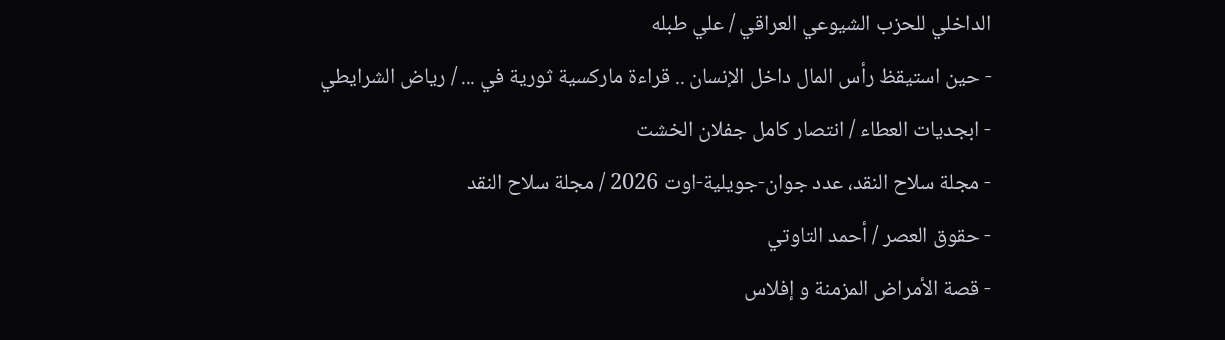الداخلي للحزب الشيوعي العراقي / علي طبله
- حين استيقظ رأس المال داخل الإنسان .. قراءة ماركسية ثورية في ... / رياض الشرايطي
- ابجديات العطاء / انتصار كامل جفلان الخشت
- مجلة سلاح النقد، عدد جوان-جويلية-اوت 2026 / مجلة سلاح النقد
- حقوق العصر / أحمد التاوتي
- قصة الأمراض المزمنة و إفلاس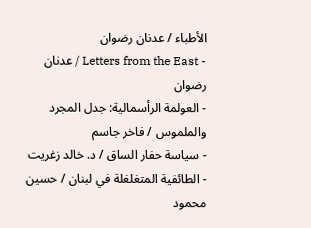الأطباء / عدنان رضوان
- Letters from the East / عدنان رضوان
- العولمة الرأسمالية: جدل المجرد والملموس / فاخر جاسم
- سياسة حفار الساق / د. خالد زغريت
- الطائفية المتغلغلة في لبنان / حسين محمود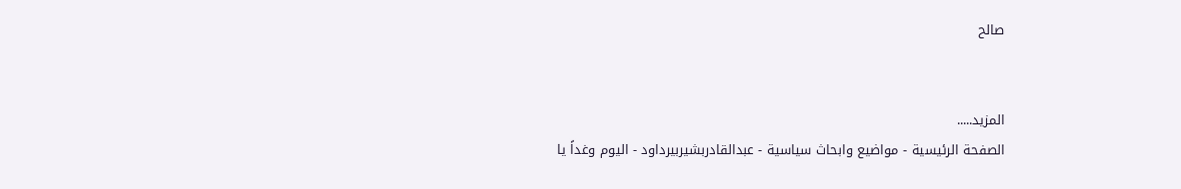صالح


المزيد.....
الصفحة الرئيسية - مواضيع وابحاث سياسية - عبدالقادربشيربيرداود - اليوم وغداً يا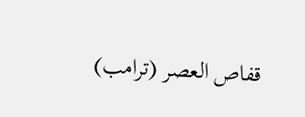قفاص العصر (ترامب)